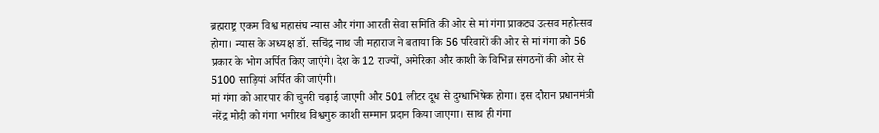ब्रह्मराष्ट्र एकम विश्व महासंघ न्यास और गंगा आरती सेवा समिति की ओर से मां गंगा प्राकट्य उत्सव महोत्सव होगा। न्यास के अध्यक्ष डॉ. सचिंद्र नाथ जी महाराज ने बताया कि 56 परिवारों की ओर से मां गंगा को 56 प्रकार के भोग अर्पित किए जाएंगे। देश के 12 राज्यों, अमेरिका और काशी के विभिन्न संगठनों की ओर से 5100 साड़ियां अर्पित की जाएंगी।
मां गंगा को आरपार की चुनरी चढ़ाई जाएगी और 501 लीटर दूध से दुग्धाभिषेक होगा। इस दौरान प्रधानमंत्री नरेंद्र मोदी को गंगा भगीरथ विश्वगुरु काशी सम्मान प्रदान किया जाएगा। साथ ही गंगा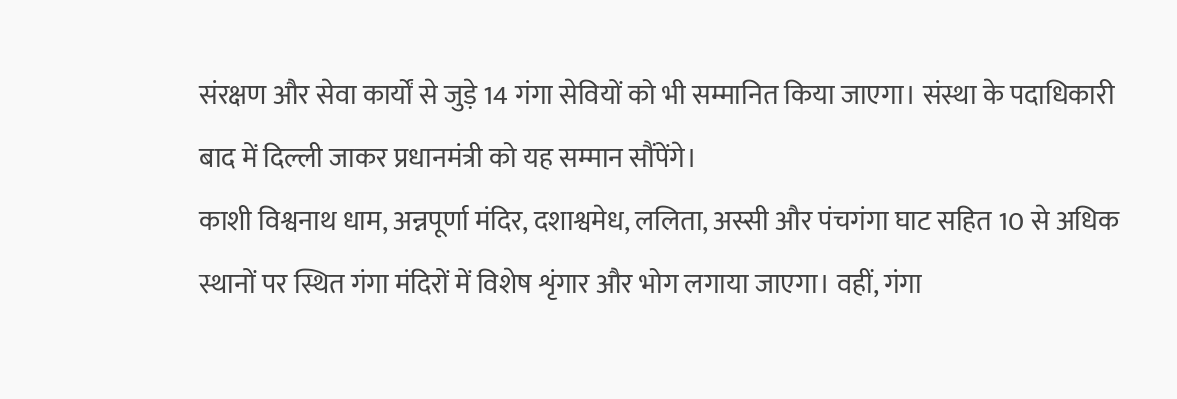संरक्षण और सेवा कार्यों से जुड़े 14 गंगा सेवियों को भी सम्मानित किया जाएगा। संस्था के पदाधिकारी बाद में दिल्ली जाकर प्रधानमंत्री को यह सम्मान सौंपेंगे।
काशी विश्वनाथ धाम, अन्नपूर्णा मंदिर, दशाश्वमेध, ललिता, अस्सी और पंचगंगा घाट सहित 10 से अधिक स्थानों पर स्थित गंगा मंदिरों में विशेष शृंगार और भोग लगाया जाएगा। वहीं, गंगा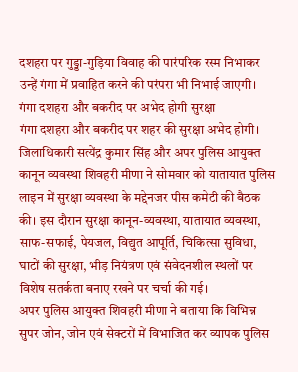दशहरा पर गुड्डा-गुड़िया विवाह की पारंपरिक रस्म निभाकर उन्हें गंगा में प्रवाहित करने की परंपरा भी निभाई जाएगी।
गंगा दशहरा और बकरीद पर अभेद होगी सुरक्षा
गंगा दशहरा और बकरीद पर शहर की सुरक्षा अभेद होगी। जिलाधिकारी सत्येंद्र कुमार सिंह और अपर पुलिस आयुक्त कानून व्यवस्था शिवहरी मीणा ने सोमवार को यातायात पुलिस लाइन में सुरक्षा व्यवस्था के मद्देनजर पीस कमेटी की बैठक की। इस दौरान सुरक्षा कानून-व्यवस्था, यातायात व्यवस्था, साफ-सफाई, पेयजल, विद्युत आपूर्ति, चिकित्सा सुविधा, घाटों की सुरक्षा, भीड़ नियंत्रण एवं संवेदनशील स्थलों पर विशेष सतर्कता बनाए रखने पर चर्चा की गई।
अपर पुलिस आयुक्त शिवहरी मीणा ने बताया कि विभिन्न सुपर जोन, जोन एवं सेक्टरों में विभाजित कर व्यापक पुलिस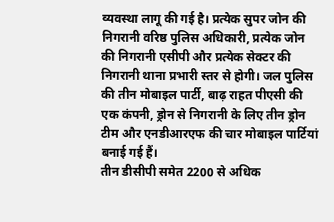व्यवस्था लागू की गई है। प्रत्येक सुपर जोन की निगरानी वरिष्ठ पुलिस अधिकारी, प्रत्येक जोन की निगरानी एसीपी और प्रत्येक सेक्टर की निगरानी थाना प्रभारी स्तर से होगी। जल पुलिस की तीन मोबाइल पार्टी, बाढ़ राहत पीएसी की एक कंपनी, ड्रोन से निगरानी के लिए तीन ड्रोन टीम और एनडीआरएफ की चार मोबाइल पार्टियां बनाई गई हैं।
तीन डीसीपी समेत 2200 से अधिक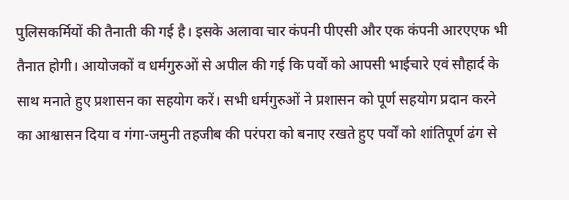पुलिसकर्मियों की तैनाती की गई है। इसके अलावा चार कंपनी पीएसी और एक कंपनी आरएएफ भी तैनात होगी। आयोजकों व धर्मगुरुओं से अपील की गई कि पर्वों को आपसी भाईचारे एवं सौहार्द के साथ मनाते हुए प्रशासन का सहयोग करें। सभी धर्मगुरुओं ने प्रशासन को पूर्ण सहयोग प्रदान करने का आश्वासन दिया व गंगा-जमुनी तहजीब की परंपरा को बनाए रखते हुए पर्वों को शांतिपूर्ण ढंग से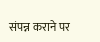संपन्न कराने पर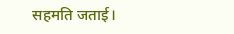सहमति जताई।